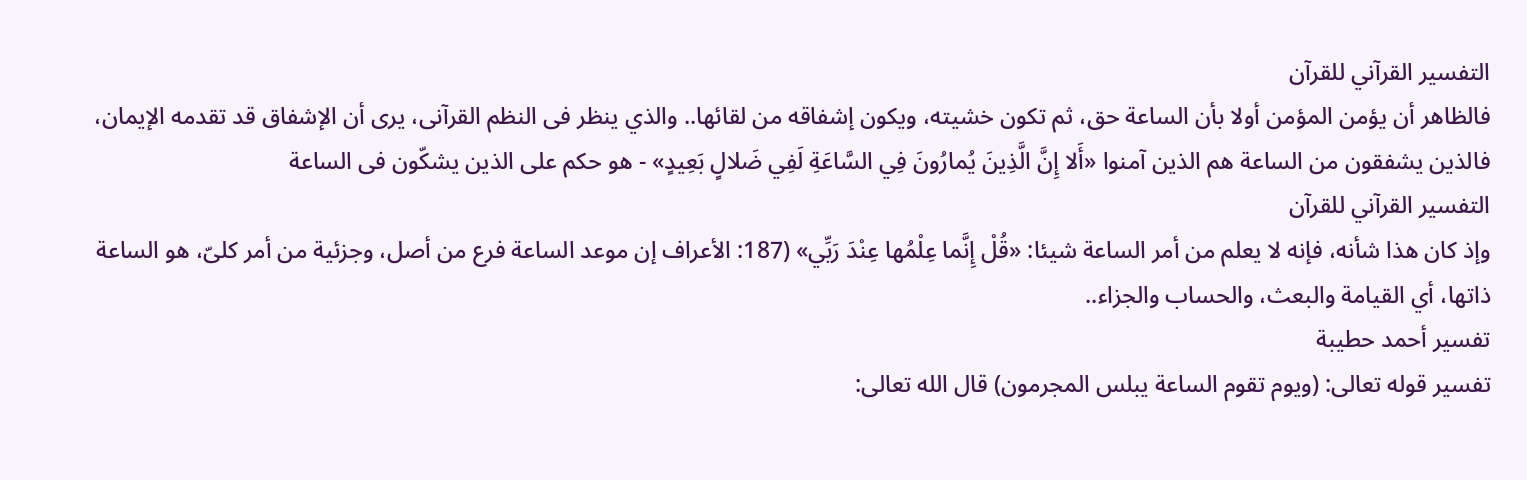التفسير القرآني للقرآن
فالظاهر أن يؤمن المؤمن أولا بأن الساعة حق، ثم تكون خشيته، ويكون إشفاقه من لقائها.. والذي ينظر فى النظم القرآنى، يرى أن الإشفاق قد تقدمه الإيمان، فالذين يشفقون من الساعة هم الذين آمنوا «أَلا إِنَّ الَّذِينَ يُمارُونَ فِي السَّاعَةِ لَفِي ضَلالٍ بَعِيدٍ» - هو حكم على الذين يشكّون فى الساعة
التفسير القرآني للقرآن
وإذ كان هذا شأنه، فإنه لا يعلم من أمر الساعة شيئا: «قُلْ إِنَّما عِلْمُها عِنْدَ رَبِّي» (187: الأعراف إن موعد الساعة فرع من أصل، وجزئية من أمر كلىّ، هو الساعة ذاتها، أي القيامة والبعث، والحساب والجزاء..
تفسير أحمد حطيبة
تفسير قوله تعالى: (ويوم تقوم الساعة يبلس المجرمون) قال الله تعالى: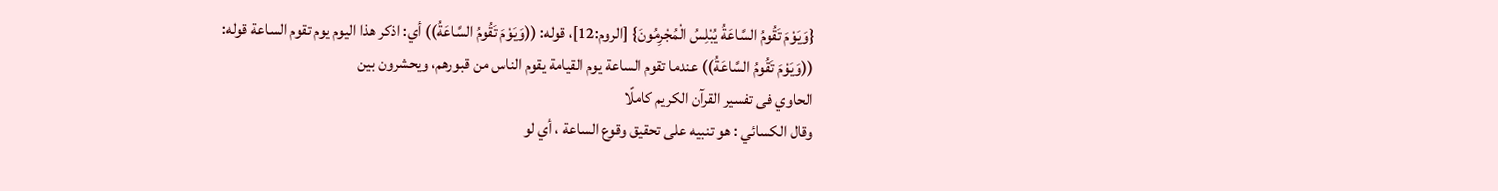{وَيَوْمَ تَقُومُ السَّاعَةُ يُبْلِسُ الْمُجْرِمُونَ} [الروم:12]، قوله: ((وَيَوْمَ تَقُومُ السَّاعَةُ)) أي: اذكر هذا اليوم يوم تقوم الساعة قوله: ((وَيَوْمَ تَقُومُ السَّاعَةُ)) عندما تقوم الساعة يوم القيامة يقوم الناس من قبورهم، ويحشرون بين
الحاوي فى تفسير القرآن الكريم كاملًا
وقال الكسائي : هو تنبيه على تحقيق وقوع الساعة ، أي لو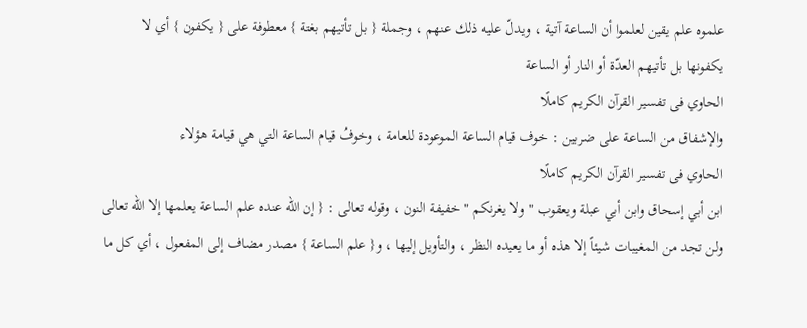علموه علم يقين لعلموا أن الساعة آتية ، ويدلّ عليه ذلك عنهم ، وجملة { بل تأتيهم بغتة } معطوفة على { يكفون } أي لا يكفونها بل تأتيهم العدّة أو النار أو الساعة
الحاوي فى تفسير القرآن الكريم كاملًا
والإشفاق من الساعة على ضربين : خوف قيام الساعة الموعودة للعامة ، وخوفُ قيام الساعة التي هي قيامة هؤلاء
الحاوي فى تفسير القرآن الكريم كاملًا
ابن أبي إسحاق وابن أبي عبلة ويعقوب " ولا يغرنكم " خفيفة النون ، وقوله تعالى : { إن الله عنده علم الساعة يعلمها إلا الله تعالى ولن تجد من المغيبات شيئاً إلا هذه أو ما يعيده النظر ، والتأويل إليها ، و{ علم الساعة } مصدر مضاف إلى المفعول ، أي كل ما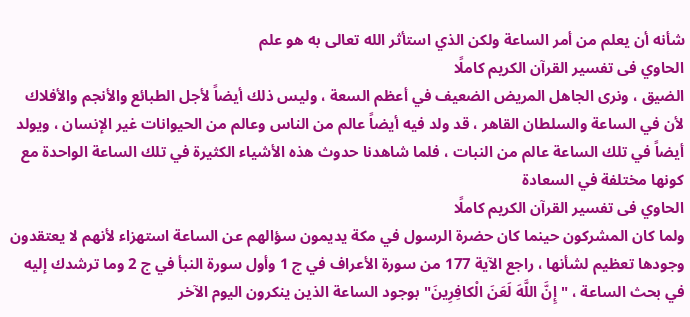شأنه أن يعلم من أمر الساعة ولكن الذي استأثر الله تعالى به هو علم
الحاوي فى تفسير القرآن الكريم كاملًا
الضيق ، ونرى الجاهل المريض الضعيف في أعظم السعة ، وليس ذلك أيضاً لأجل الطبائع والأنجم والأفلاك لأن في الساعة والسلطان القاهر ، قد ولد فيه أيضاً عالم من الناس وعالم من الحيوانات غير الإنسان ، ويولد أيضاً في تلك الساعة عالم من النبات ، فلما شاهدنا حدوث هذه الأشياء الكثيرة في تلك الساعة الواحدة مع كونها مختلفة في السعادة
الحاوي فى تفسير القرآن الكريم كاملًا
ولما كان المشركون حينما كان حضرة الرسول في مكة يديمون سؤالهم عن الساعة استهزاء لأنهم لا يعتقدون وجودها تعظيم لشأنها ، راجع الآية 177 من سورة الأعراف في ج 1 وأول سورة النبأ في ج 2 وما ترشدك إليه في بحث الساعة ، "إِنَّ اللَّهَ لَعَنَ الْكافِرِينَ" بوجود الساعة الذين ينكرون اليوم الآخر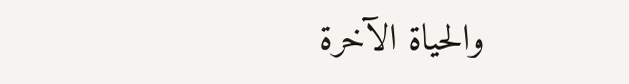والحياة الآخرة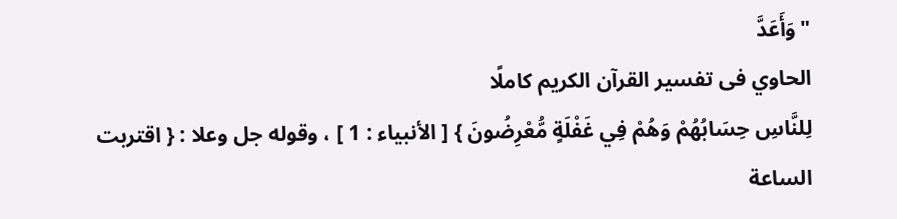"وَأَعَدَّ
الحاوي فى تفسير القرآن الكريم كاملًا
لِلنَّاسِ حِسَابُهُمْ وَهُمْ فِي غَفْلَةٍ مُّعْرِضُونَ } [ الأنبياء : 1 ] ، وقوله جل وعلا : { اقتربت الساعة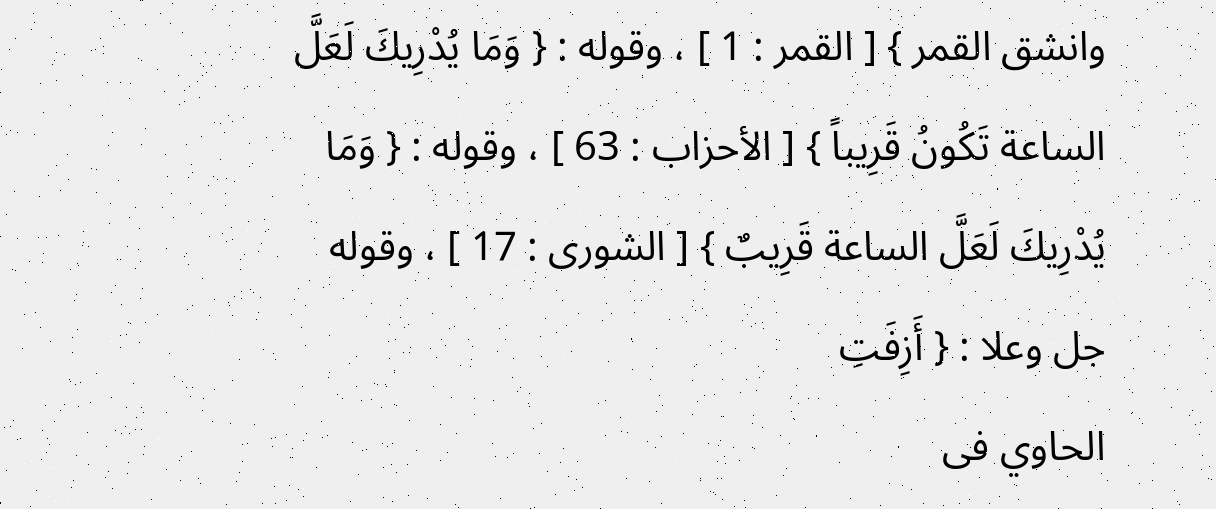وانشق القمر } [ القمر : 1 ] ، وقوله : { وَمَا يُدْرِيكَ لَعَلَّ الساعة تَكُونُ قَرِيباً } [ الأحزاب : 63 ] ، وقوله : { وَمَا يُدْرِيكَ لَعَلَّ الساعة قَرِيبٌ } [ الشورى : 17 ] ، وقوله جل وعلا : { أَزِفَتِ
الحاوي فى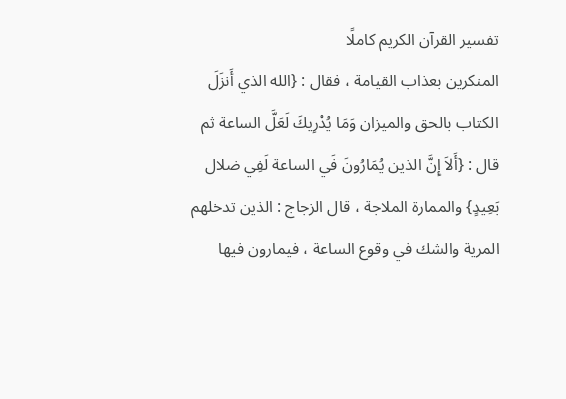تفسير القرآن الكريم كاملًا
المنكرين بعذاب القيامة ، فقال : {الله الذي أَنزَلَ الكتاب بالحق والميزان وَمَا يُدْرِيكَ لَعَلَّ الساعة ثم قال : {أَلاَ إِنَّ الذين يُمَارُونَ فَي الساعة لَفِي ضلال بَعِيدٍ} والممارة الملاجة ، قال الزجاج : الذين تدخلهم المرية والشك في وقوع الساعة ، فيمارون فيها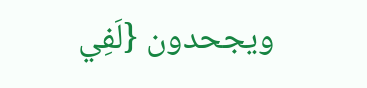ويجحدون {لَفِي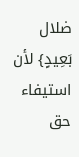ضلال بَعِيدٍ} لأن استيفاء حق